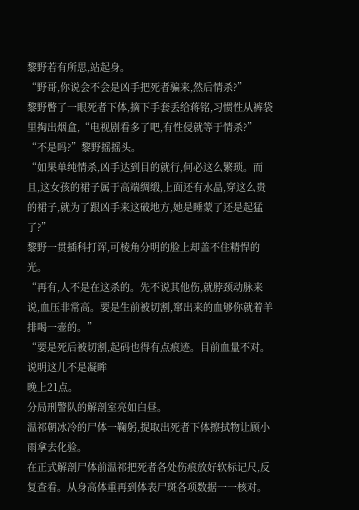黎野若有所思,站起身。
“野哥,你说会不会是凶手把死者骗来,然后情杀?”
黎野瞥了一眼死者下体,摘下手套丢给蒋铭,习惯性从裤袋里掏出烟盒,“电视剧看多了吧,有性侵就等于情杀?”
“不是吗?”黎野摇摇头。
“如果单纯情杀,凶手达到目的就行,何必这么繁琐。而且,这女孩的裙子属于高端绸缎,上面还有水晶,穿这么贵的裙子,就为了跟凶手来这破地方,她是睡蒙了还是起猛了?”
黎野一贯插科打诨,可棱角分明的脸上却盖不住精悍的光。
“再有,人不是在这杀的。先不说其他伤,就脖颈动脉来说,血压非常高。要是生前被切割,窜出来的血够你就着羊排喝一壶的。”
“要是死后被切割,起码也得有点痕迹。目前血量不对。说明这儿不是凝眸
晚上21点。
分局刑警队的解剖室亮如白昼。
温祁朝冰冷的尸体一鞠躬,提取出死者下体擦拭物让顾小雨拿去化验。
在正式解剖尸体前温祁把死者各处伤痕放好软标记尺,反复查看。从身高体重再到体表尸斑各项数据一一核对。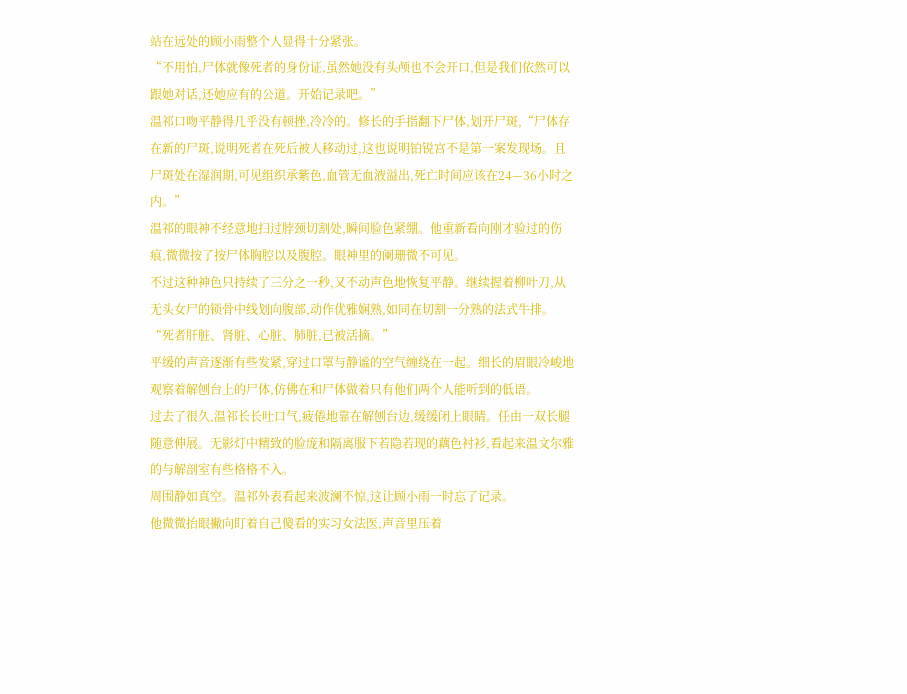站在远处的顾小雨整个人显得十分紧张。
“不用怕,尸体就像死者的身份证,虽然她没有头颅也不会开口,但是我们依然可以跟她对话,还她应有的公道。开始记录吧。”
温祁口吻平静得几乎没有顿挫,冷冷的。修长的手指翻下尸体,划开尸斑,“尸体存在新的尸斑,说明死者在死后被人移动过,这也说明铂锐宫不是第一案发现场。且尸斑处在湿润期,可见组织承紫色,血管无血液溢出,死亡时间应该在24—36小时之内。”
温祁的眼神不经意地扫过脖颈切割处,瞬间脸色紧绷。他重新看向刚才验过的伤痕,微微按了按尸体胸腔以及腹腔。眼神里的阑珊微不可见。
不过这种神色只持续了三分之一秒,又不动声色地恢复平静。继续握着柳叶刀,从无头女尸的锁骨中线划向腹部,动作优雅娴熟,如同在切割一分熟的法式牛排。
“死者肝脏、肾脏、心脏、肺脏,已被活摘。”
平缓的声音逐渐有些发紧,穿过口罩与静谧的空气缠绕在一起。细长的眉眼冷峻地观察着解刨台上的尸体,仿佛在和尸体做着只有他们两个人能听到的低语。
过去了很久,温祁长长吐口气,疲倦地靠在解刨台边,缓缓闭上眼睛。任由一双长腿随意伸展。无影灯中精致的脸庞和隔离服下若隐若现的藕色衬衫,看起来温文尔雅的与解剖室有些格格不入。
周围静如真空。温祁外表看起来波澜不惊,这让顾小雨一时忘了记录。
他微微抬眼撇向盯着自己傻看的实习女法医,声音里压着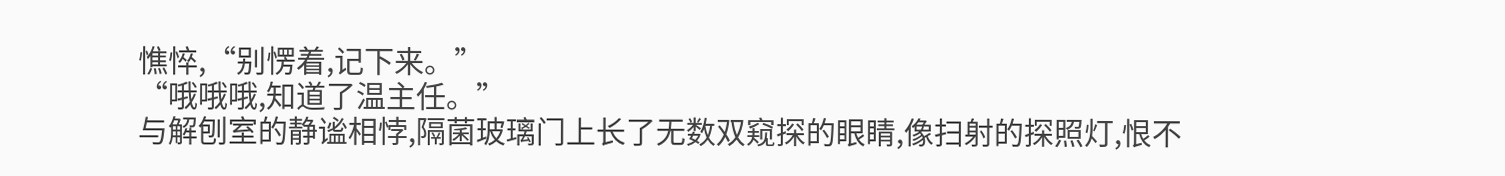憔悴,“别愣着,记下来。”
“哦哦哦,知道了温主任。”
与解刨室的静谧相悖,隔菌玻璃门上长了无数双窥探的眼睛,像扫射的探照灯,恨不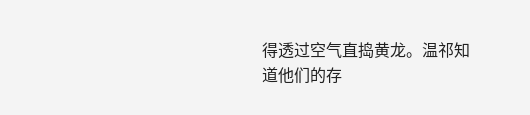得透过空气直捣黄龙。温祁知道他们的存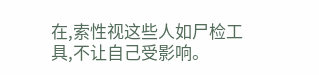在,索性视这些人如尸检工具,不让自己受影响。